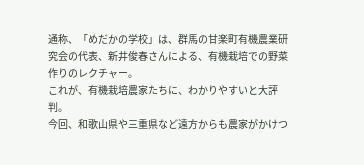通称、「めだかの学校」は、群馬の甘楽町有機農業研究会の代表、新井俊春さんによる、有機栽培での野菜作りのレクチャー。
これが、有機栽培農家たちに、わかりやすいと大評判。
今回、和歌山県や三重県など遠方からも農家がかけつ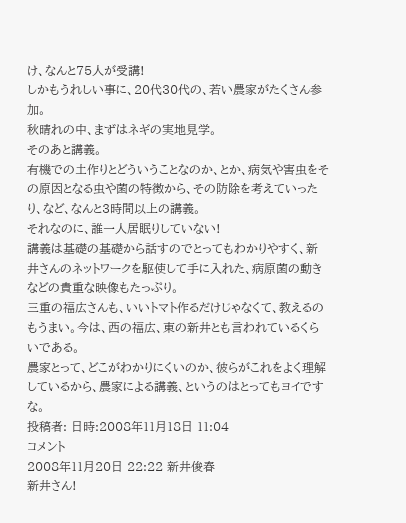け、なんと75人が受講!
しかもうれしい事に、20代30代の、若い農家がたくさん参加。
秋晴れの中、まずはネギの実地見学。
そのあと講義。
有機での土作りとどういうことなのか、とか、病気や害虫をその原因となる虫や菌の特徴から、その防除を考えていったり、など、なんと3時間以上の講義。
それなのに、誰一人居眠りしていない!
講義は基礎の基礎から話すのでとってもわかりやすく、新井さんのネットワークを駆使して手に入れた、病原菌の動きなどの貴重な映像もたっぷり。
三重の福広さんも、いいトマト作るだけじゃなくて、教えるのもうまい。今は、西の福広、東の新井とも言われているくらいである。
農家とって、どこがわかりにくいのか、彼らがこれをよく理解しているから、農家による講義、というのはとってもヨイですな。
投稿者: 日時:2008年11月18日 11:04
コメント
2008年11月20日 22:22 新井俊春
新井さん!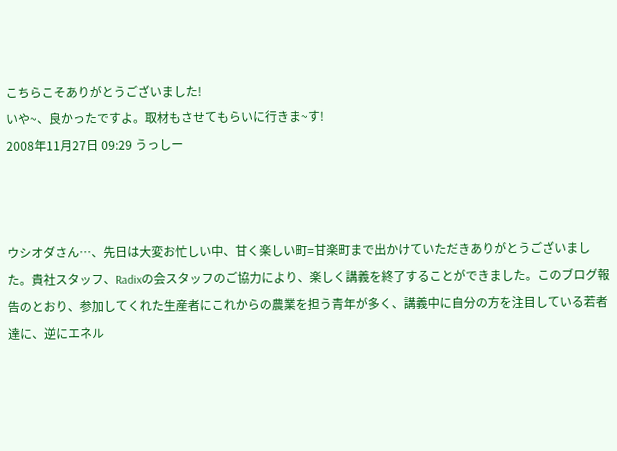こちらこそありがとうございました!
いや~、良かったですよ。取材もさせてもらいに行きま~す!
2008年11月27日 09:29 うっしー



ウシオダさん…、先日は大変お忙しい中、甘く楽しい町=甘楽町まで出かけていただきありがとうございました。貴社スタッフ、Radixの会スタッフのご協力により、楽しく講義を終了することができました。このブログ報告のとおり、参加してくれた生産者にこれからの農業を担う青年が多く、講義中に自分の方を注目している若者達に、逆にエネル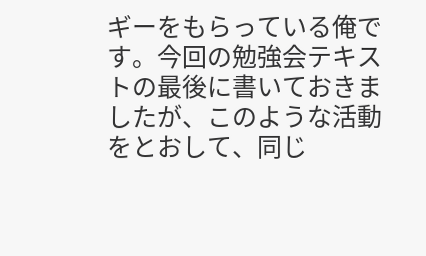ギーをもらっている俺です。今回の勉強会テキストの最後に書いておきましたが、このような活動をとおして、同じ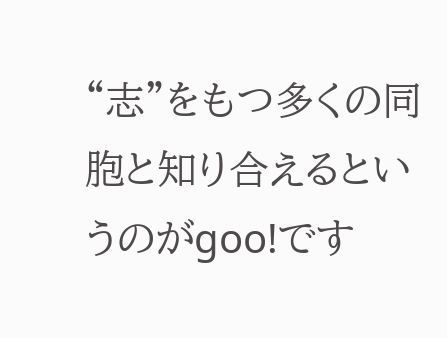“志”をもつ多くの同胞と知り合えるというのがgoo!です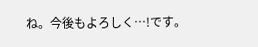ね。今後もよろしく…!です。